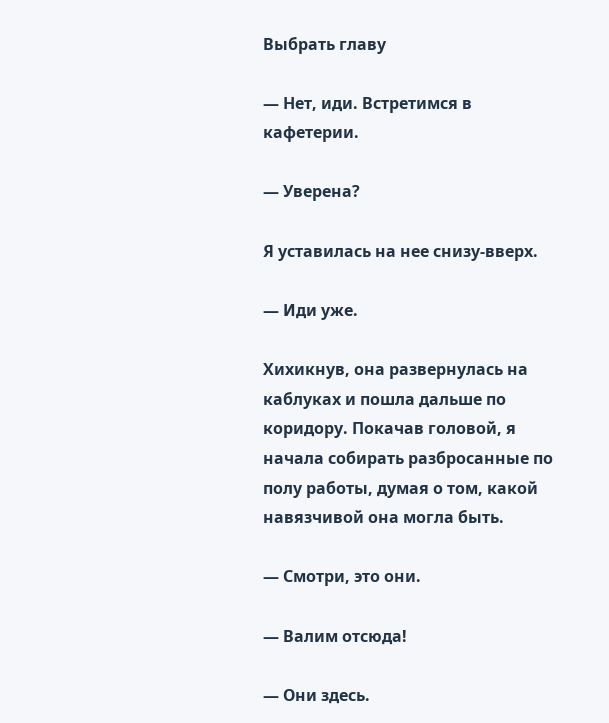Выбрать главу

— Нет, иди. Встретимся в кафетерии.

— Уверена?

Я уставилась на нее снизу-вверх.

— Иди уже.

Хихикнув, она развернулась на каблуках и пошла дальше по коридору. Покачав головой, я начала собирать разбросанные по полу работы, думая о том, какой навязчивой она могла быть.

— Смотри, это они.

— Валим отсюда!

— Они здесь.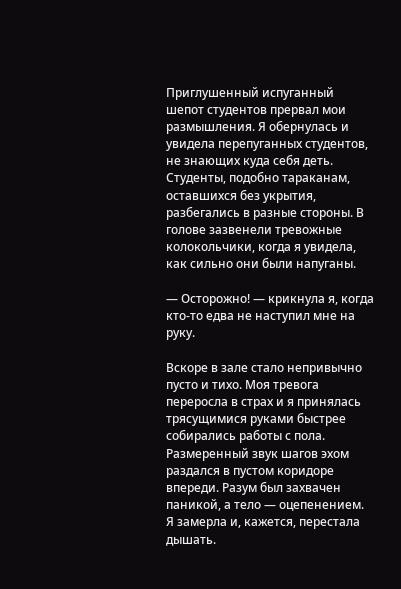Приглушенный испуганный шепот студентов прервал мои размышления. Я обернулась и увидела перепуганных студентов, не знающих куда себя деть. Студенты, подобно тараканам, оставшихся без укрытия, разбегались в разные стороны. В голове зазвенели тревожные колокольчики, когда я увидела, как сильно они были напуганы.

— Осторожно! — крикнула я, когда кто-то едва не наступил мне на руку.

Вскоре в зале стало непривычно пусто и тихо. Моя тревога переросла в страх и я принялась трясущимися руками быстрее собирались работы с пола. Размеренный звук шагов эхом раздался в пустом коридоре впереди. Разум был захвачен паникой, а тело — оцепенением. Я замерла и, кажется, перестала дышать.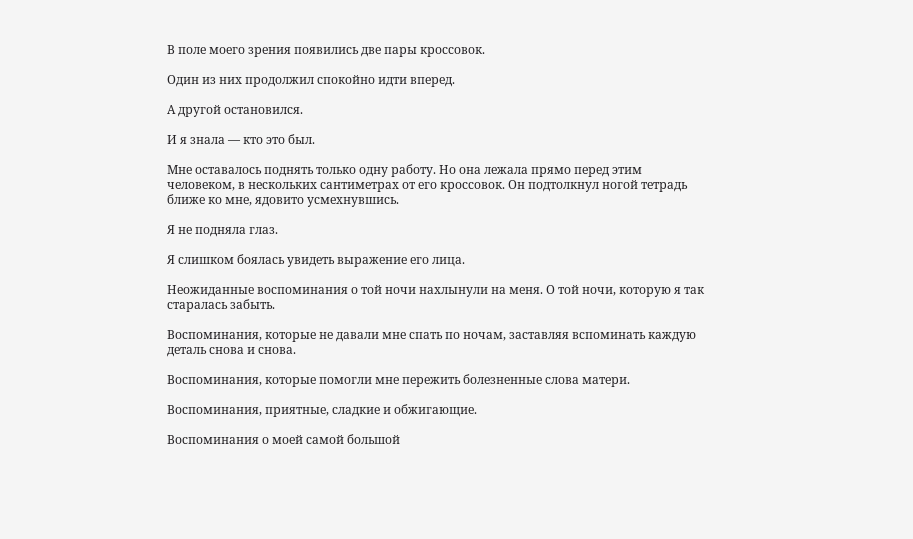В поле моего зрения появились две пары кроссовок.

Один из них продолжил спокойно идти вперед.

А другой остановился.

И я знала — кто это был.

Мне оставалось поднять только одну работу. Но она лежала прямо перед этим человеком, в нескольких сантиметрах от его кроссовок. Он подтолкнул ногой тетрадь ближе ко мне, ядовито усмехнувшись.

Я не подняла глаз.

Я слишком боялась увидеть выражение его лица.

Неожиданные воспоминания о той ночи нахлынули на меня. О той ночи, которую я так старалась забыть.

Воспоминания, которые не давали мне спать по ночам, заставляя вспоминать каждую деталь снова и снова.

Воспоминания, которые помогли мне пережить болезненные слова матери.

Воспоминания, приятные, сладкие и обжигающие.

Воспоминания о моей самой большой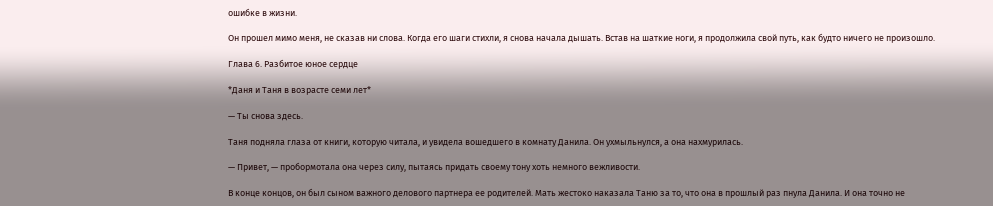ошибке в жизни.

Он прошел мимо меня, не сказав ни слова. Когда его шаги стихли, я снова начала дышать. Встав на шаткие ноги, я продолжила свой путь, как будто ничего не произошло.

Глава 6. Разбитое юное сердце

*Даня и Таня в возрасте семи лет*

— Ты снова здесь.

Таня подняла глаза от книги, которую читала, и увидела вошедшего в комнату Данила. Он ухмыльнулся, а она нахмурилась.

— Привет, — пробормотала она через силу, пытаясь придать своему тону хоть немного вежливости.

В конце концов, он был сыном важного делового партнера ее родителей. Мать жестоко наказала Таню за то, что она в прошлый раз пнула Данила. И она точно не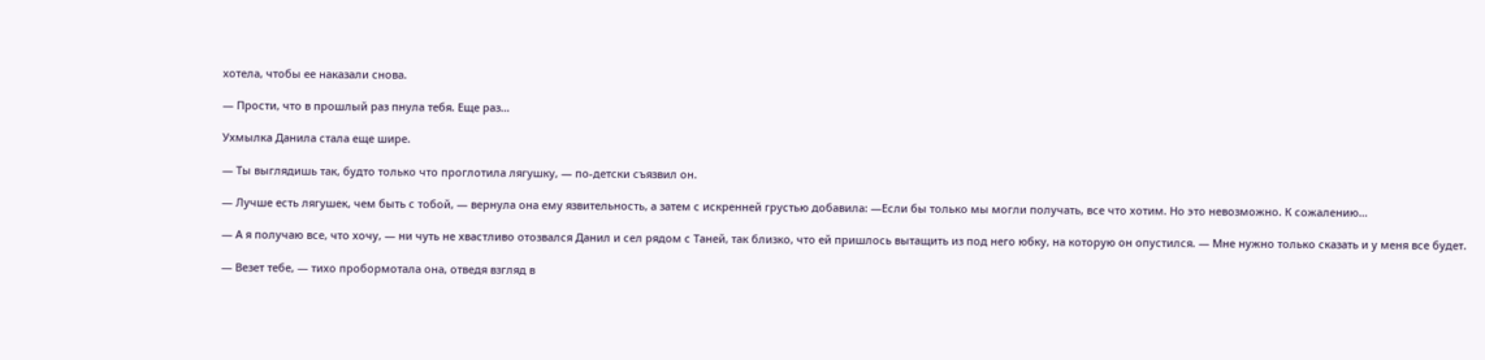хотела, чтобы ее наказали снова.

— Прости, что в прошлый раз пнула тебя. Еще раз…

Ухмылка Данила стала еще шире.

— Ты выглядишь так, будто только что проглотила лягушку, — по-детски съязвил он.

— Лучше есть лягушек, чем быть с тобой, — вернула она ему язвительность, а затем с искренней грустью добавила: —Если бы только мы могли получать, все что хотим. Но это невозможно. К сожалению…

— А я получаю все, что хочу, — ни чуть не хвастливо отозвался Данил и сел рядом с Таней, так близко, что ей пришлось вытащить из под него юбку, на которую он опустился. — Мне нужно только сказать и у меня все будет.

— Везет тебе, — тихо пробормотала она, отведя взгляд в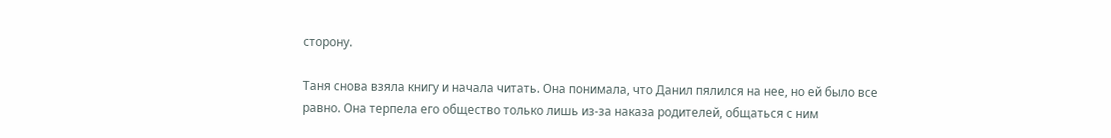сторону.

Таня снова взяла книгу и начала читать. Она понимала, что Данил пялился на нее, но ей было все равно. Она терпела его общество только лишь из-за наказа родителей, общаться с ним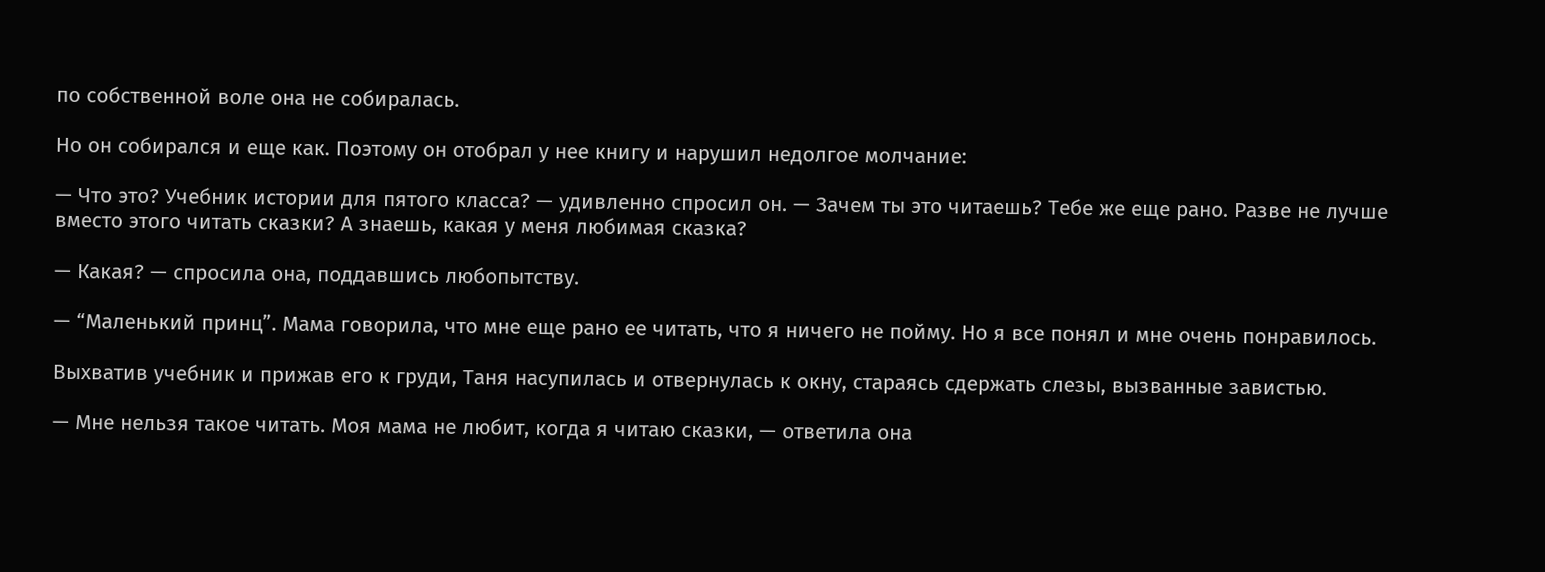по собственной воле она не собиралась.

Но он собирался и еще как. Поэтому он отобрал у нее книгу и нарушил недолгое молчание:

— Что это? Учебник истории для пятого класса? — удивленно спросил он. — Зачем ты это читаешь? Тебе же еще рано. Разве не лучше вместо этого читать сказки? А знаешь, какая у меня любимая сказка?

— Какая? — спросила она, поддавшись любопытству.

— “Маленький принц”. Мама говорила, что мне еще рано ее читать, что я ничего не пойму. Но я все понял и мне очень понравилось.

Выхватив учебник и прижав его к груди, Таня насупилась и отвернулась к окну, стараясь сдержать слезы, вызванные завистью.

— Мне нельзя такое читать. Моя мама не любит, когда я читаю сказки, — ответила она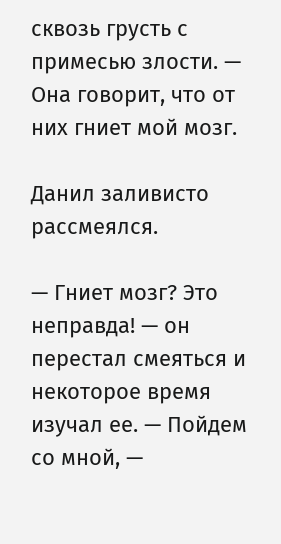сквозь грусть с примесью злости. — Она говорит, что от них гниет мой мозг.

Данил заливисто рассмеялся.

— Гниет мозг? Это неправда! — он перестал смеяться и некоторое время изучал ее. — Пойдем со мной, —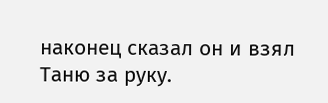наконец сказал он и взял Таню за руку.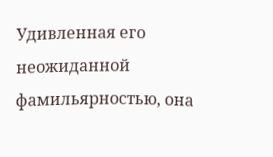Удивленная его неожиданной фамильярностью, она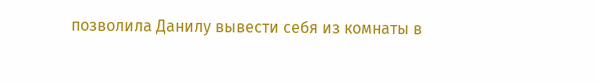позволила Данилу вывести себя из комнаты в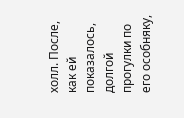холл. После, как ей показалось, долгой прогулки по его особняку,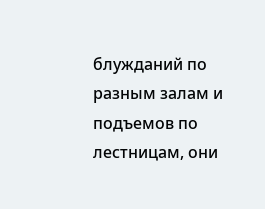блужданий по разным залам и подъемов по лестницам, они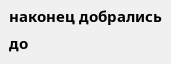наконец добрались до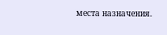места назначения.